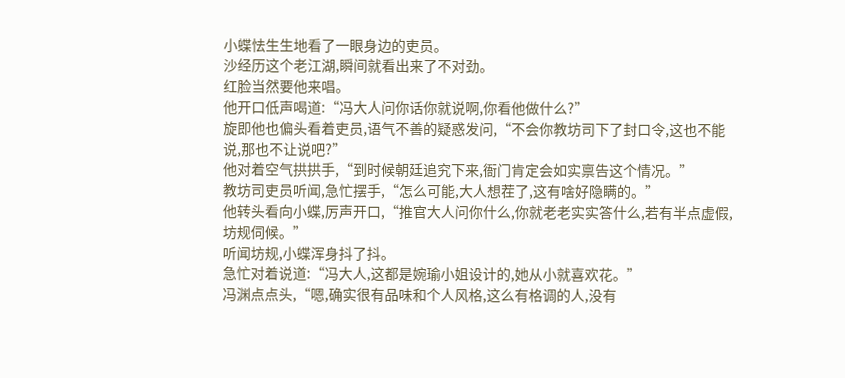小蝶怯生生地看了一眼身边的吏员。
沙经历这个老江湖,瞬间就看出来了不对劲。
红脸当然要他来唱。
他开口低声喝道:“冯大人问你话你就说啊,你看他做什么?”
旋即他也偏头看着吏员,语气不善的疑惑发问,“不会你教坊司下了封口令,这也不能说,那也不让说吧?”
他对着空气拱拱手,“到时候朝廷追究下来,衙门肯定会如实禀告这个情况。”
教坊司吏员听闻,急忙摆手,“怎么可能,大人想茬了,这有啥好隐瞒的。”
他转头看向小蝶,厉声开口,“推官大人问你什么,你就老老实实答什么,若有半点虚假,坊规伺候。”
听闻坊规,小蝶浑身抖了抖。
急忙对着说道:“冯大人,这都是婉瑜小姐设计的,她从小就喜欢花。”
冯渊点点头,“嗯,确实很有品味和个人风格,这么有格调的人,没有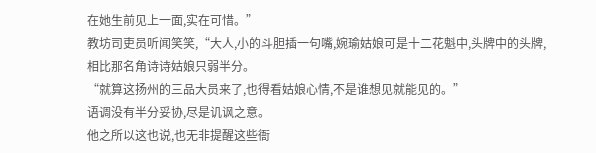在她生前见上一面,实在可惜。”
教坊司吏员听闻笑笑,“大人,小的斗胆插一句嘴,婉瑜姑娘可是十二花魁中,头牌中的头牌,相比那名角诗诗姑娘只弱半分。
“就算这扬州的三品大员来了,也得看姑娘心情,不是谁想见就能见的。”
语调没有半分妥协,尽是讥讽之意。
他之所以这也说,也无非提醒这些衙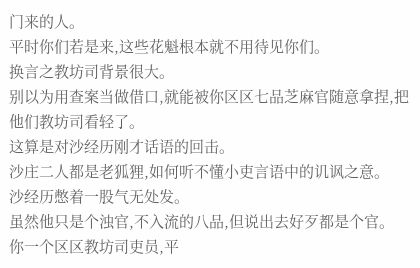门来的人。
平时你们若是来,这些花魁根本就不用待见你们。
换言之教坊司背景很大。
别以为用查案当做借口,就能被你区区七品芝麻官随意拿捏,把他们教坊司看轻了。
这算是对沙经历刚才话语的回击。
沙庄二人都是老狐狸,如何听不懂小吏言语中的讥讽之意。
沙经历憋着一股气无处发。
虽然他只是个浊官,不入流的八品,但说出去好歹都是个官。
你一个区区教坊司吏员,平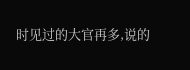时见过的大官再多,说的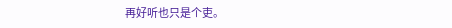再好听也只是个吏。